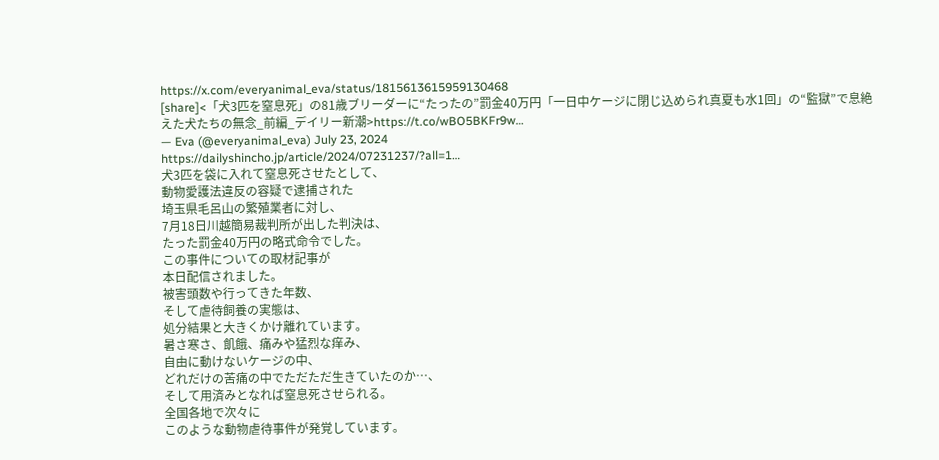https://x.com/everyanimal_eva/status/1815613615959130468
[share]<「犬3匹を窒息死」の81歳ブリーダーに“たったの”罰金40万円「一日中ケージに閉じ込められ真夏も水1回」の“監獄”で息絶えた犬たちの無念_前編_デイリー新潮>https://t.co/wBO5BKFr9w…
— Eva (@everyanimal_eva) July 23, 2024
https://dailyshincho.jp/article/2024/07231237/?all=1…
犬3匹を袋に入れて窒息死させたとして、
動物愛護法違反の容疑で逮捕された
埼玉県毛呂山の繁殖業者に対し、
7月18日川越簡易裁判所が出した判決は、
たった罰金40万円の略式命令でした。
この事件についての取材記事が
本日配信されました。
被害頭数や行ってきた年数、
そして虐待飼養の実態は、
処分結果と大きくかけ離れています。
暑さ寒さ、飢餓、痛みや猛烈な痒み、
自由に動けないケージの中、
どれだけの苦痛の中でただただ生きていたのか…、
そして用済みとなれば窒息死させられる。
全国各地で次々に
このような動物虐待事件が発覚しています。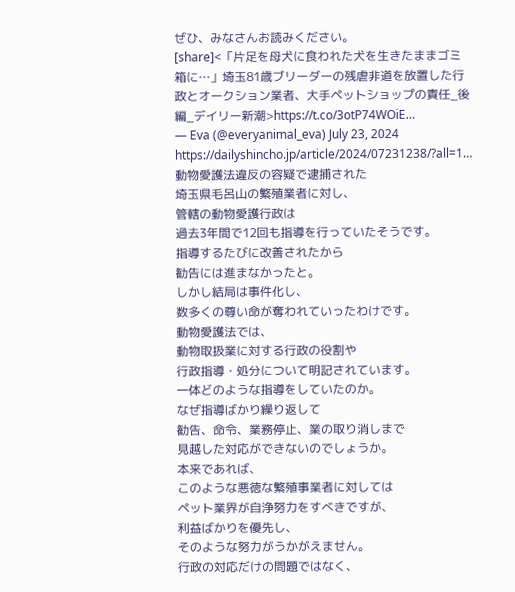ぜひ、みなさんお読みください。
[share]<「片足を母犬に食われた犬を生きたままゴミ箱に…」埼玉81歳ブリーダーの残虐非道を放置した行政とオークション業者、大手ペットショップの責任_後編_デイリー新潮>https://t.co/3otP74WOiE…
— Eva (@everyanimal_eva) July 23, 2024
https://dailyshincho.jp/article/2024/07231238/?all=1…
動物愛護法違反の容疑で逮捕された
埼玉県毛呂山の繁殖業者に対し、
管轄の動物愛護行政は
過去3年間で12回も指導を行っていたそうです。
指導するたびに改善されたから
勧告には進まなかったと。
しかし結局は事件化し、
数多くの尊い命が奪われていったわけです。
動物愛護法では、
動物取扱業に対する行政の役割や
行政指導・処分について明記されています。
一体どのような指導をしていたのか。
なぜ指導ばかり繰り返して
勧告、命令、業務停止、業の取り消しまで
見越した対応ができないのでしょうか。
本来であれば、
このような悪徳な繁殖事業者に対しては
ペット業界が自浄努力をすべきですが、
利益ばかりを優先し、
そのような努力がうかがえません。
行政の対応だけの問題ではなく、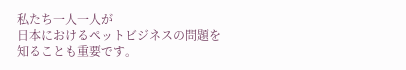私たち一人一人が
日本におけるペットビジネスの問題を
知ることも重要です。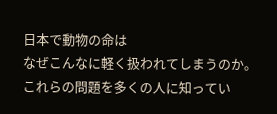日本で動物の命は
なぜこんなに軽く扱われてしまうのか。
これらの問題を多くの人に知ってい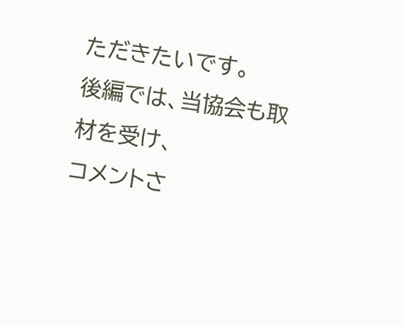ただきたいです。
後編では、当協会も取材を受け、
コメントさ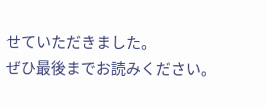せていただきました。
ぜひ最後までお読みください。